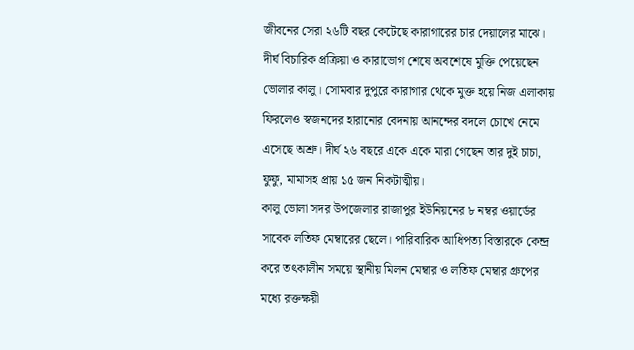জীবনের সেরা ২৬টি বছর কেটেছে কারাগারের চার দেয়ালের মাঝে। দীর্ঘ বিচারিক প্রক্রিয়া ও কারাভোগ শেষে অবশেষে মুক্তি পেয়েছেন ভোলার কালু। সোমবার দুপুরে কারাগার থেকে মুক্ত হয়ে নিজ এলাকায় ফিরলেও স্বজনদের হারানোর বেদনায় আনন্দের বদলে চোখে নেমে এসেছে অশ্রু। দীর্ঘ ২৬ বছরে একে একে মারা গেছেন তার দুই চাচা, ফুফু, মামাসহ প্রায় ১৫ জন নিকটাত্মীয়।
কালু ভোলা সদর উপজেলার রাজাপুর ইউনিয়নের ৮ নম্বর ওয়ার্ডের সাবেক লতিফ মেম্বারের ছেলে। পারিবারিক আধিপত্য বিস্তারকে কেন্দ্র করে তৎকালীন সময়ে স্থানীয় মিলন মেম্বার ও লতিফ মেম্বার গ্রুপের মধ্যে রক্তক্ষয়ী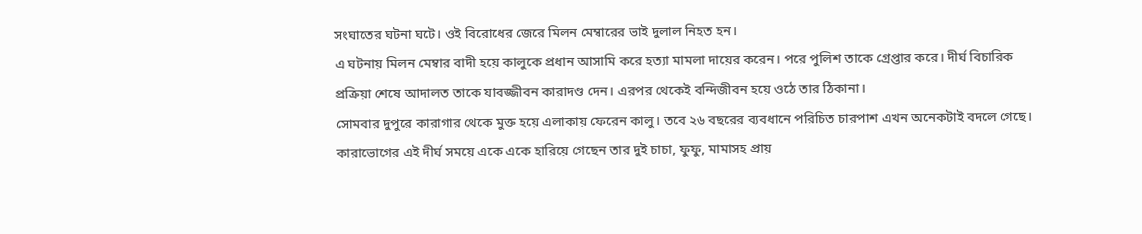সংঘাতের ঘটনা ঘটে। ওই বিরোধের জেরে মিলন মেম্বারের ভাই দুলাল নিহত হন।
এ ঘটনায় মিলন মেম্বার বাদী হয়ে কালুকে প্রধান আসামি করে হত্যা মামলা দায়ের করেন। পরে পুলিশ তাকে গ্রেপ্তার করে। দীর্ঘ বিচারিক প্রক্রিয়া শেষে আদালত তাকে যাবজ্জীবন কারাদণ্ড দেন। এরপর থেকেই বন্দিজীবন হয়ে ওঠে তার ঠিকানা।
সোমবার দুপুরে কারাগার থেকে মুক্ত হয়ে এলাকায় ফেরেন কালু। তবে ২৬ বছরের ব্যবধানে পরিচিত চারপাশ এখন অনেকটাই বদলে গেছে। কারাভোগের এই দীর্ঘ সময়ে একে একে হারিয়ে গেছেন তার দুই চাচা, ফুফু, মামাসহ প্রায়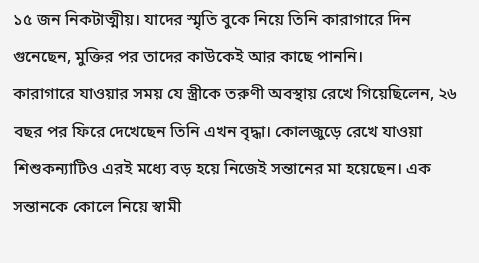১৫ জন নিকটাত্মীয়। যাদের স্মৃতি বুকে নিয়ে তিনি কারাগারে দিন গুনেছেন, মুক্তির পর তাদের কাউকেই আর কাছে পাননি।
কারাগারে যাওয়ার সময় যে স্ত্রীকে তরুণী অবস্থায় রেখে গিয়েছিলেন, ২৬ বছর পর ফিরে দেখেছেন তিনি এখন বৃদ্ধা। কোলজুড়ে রেখে যাওয়া শিশুকন্যাটিও এরই মধ্যে বড় হয়ে নিজেই সন্তানের মা হয়েছেন। এক সন্তানকে কোলে নিয়ে স্বামী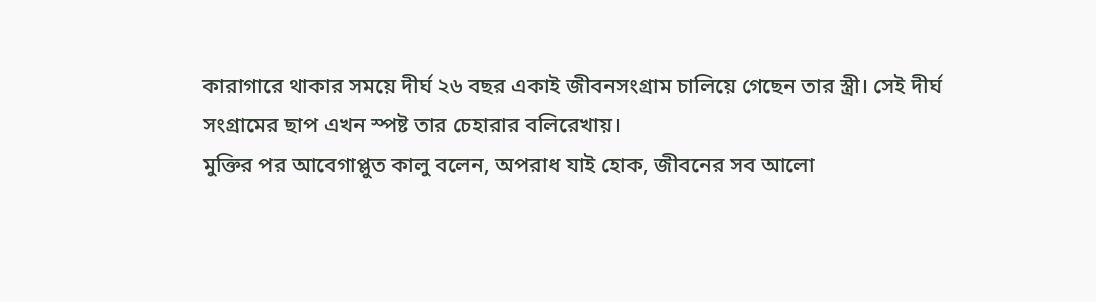কারাগারে থাকার সময়ে দীর্ঘ ২৬ বছর একাই জীবনসংগ্রাম চালিয়ে গেছেন তার স্ত্রী। সেই দীর্ঘ সংগ্রামের ছাপ এখন স্পষ্ট তার চেহারার বলিরেখায়।
মুক্তির পর আবেগাপ্লুত কালু বলেন, অপরাধ যাই হোক, জীবনের সব আলো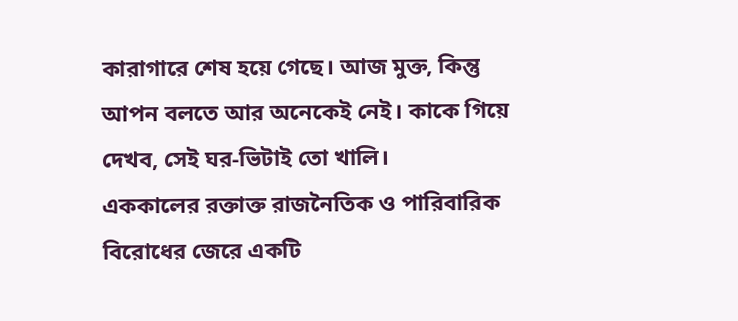কারাগারে শেষ হয়ে গেছে। আজ মুক্ত, কিন্তু আপন বলতে আর অনেকেই নেই। কাকে গিয়ে দেখব, সেই ঘর-ভিটাই তো খালি।
এককালের রক্তাক্ত রাজনৈতিক ও পারিবারিক বিরোধের জেরে একটি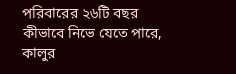পরিবারের ২৬টি বছর কীভাবে নিভে যেতে পারে, কালুর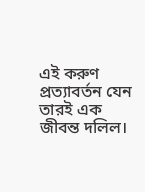এই করুণ প্রত্যাবর্তন যেন তারই এক জীবন্ত দলিল।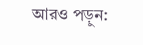আরও পড়ুন: